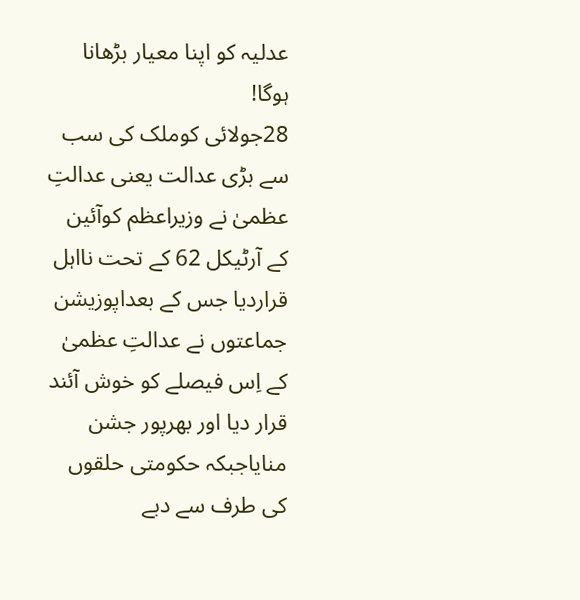عدلیہ کو اپنا معیار بڑھانا ہوگا!
28جولائی کوملک کی سب سے بڑی عدالت یعنی عدالتِ عظمیٰ نے وزیراعظم کوآئین کے آرٹیکل 62 کے تحت نااہل قراردیا جس کے بعداپوزیشن جماعتوں نے عدالتِ عظمیٰ کے اِس فیصلے کو خوش آئند قرار دیا اور بھرپور جشن منایاجبکہ حکومتی حلقوں کی طرف سے دبے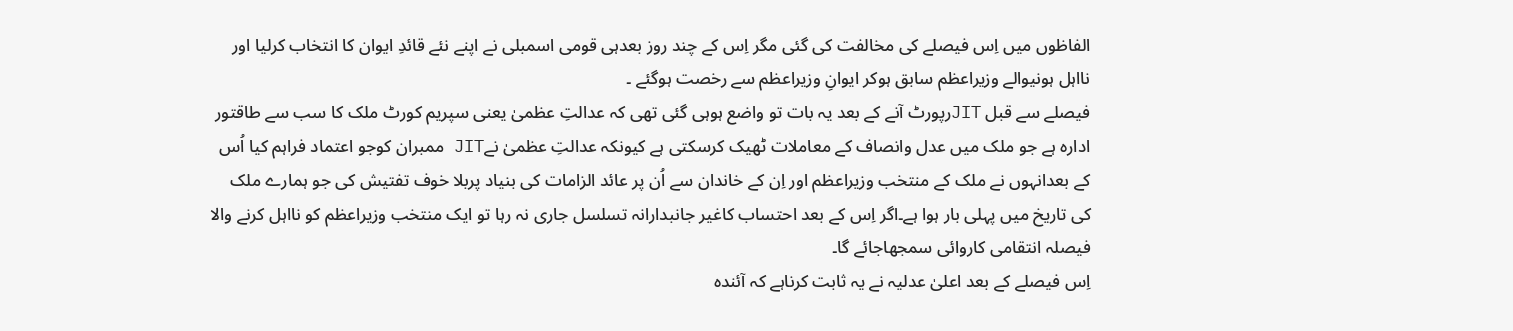الفاظوں میں اِس فیصلے کی مخالفت کی گئی مگر اِس کے چند روز بعدہی قومی اسمبلی نے اپنے نئے قائدِ ایوان کا انتخاب کرلیا اور نااہل ہونیوالے وزیراعظم سابق ہوکر ایوانِ وزیراعظم سے رخصت ہوگئے ۔
فیصلے سے قبل JITرپورٹ آنے کے بعد یہ بات تو واضع ہوہی گئی تھی کہ عدالتِ عظمیٰ یعنی سپریم کورٹ ملک کا سب سے طاقتور ادارہ ہے جو ملک میں عدل وانصاف کے معاملات ٹھیک کرسکتی ہے کیونکہ عدالتِ عظمیٰ نےJIT ممبران کوجو اعتماد فراہم کیا اُس کے بعدانہوں نے ملک کے منتخب وزیراعظم اور اِن کے خاندان سے اُن پر عائد الزامات کی بنیاد پربلا خوف تفتیش کی جو ہمارے ملک کی تاریخ میں پہلی بار ہوا ہے۔اگر اِس کے بعد احتساب کاغیر جانبدارانہ تسلسل جاری نہ رہا تو ایک منتخب وزیراعظم کو نااہل کرنے والا فیصلہ انتقامی کاروائی سمجھاجائے گا۔
اِس فیصلے کے بعد اعلیٰ عدلیہ نے یہ ثابت کرناہے کہ آئندہ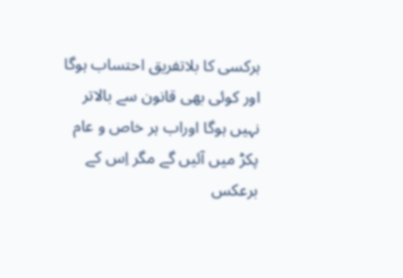ہرکسی کا بلاتفریق احتساب ہوگا اور کوئی بھی قانون سے بالاتر نہیں ہوگا اوراب ہر خاص و عام پکڑ میں آئیں گے مگر اِس کے برعکس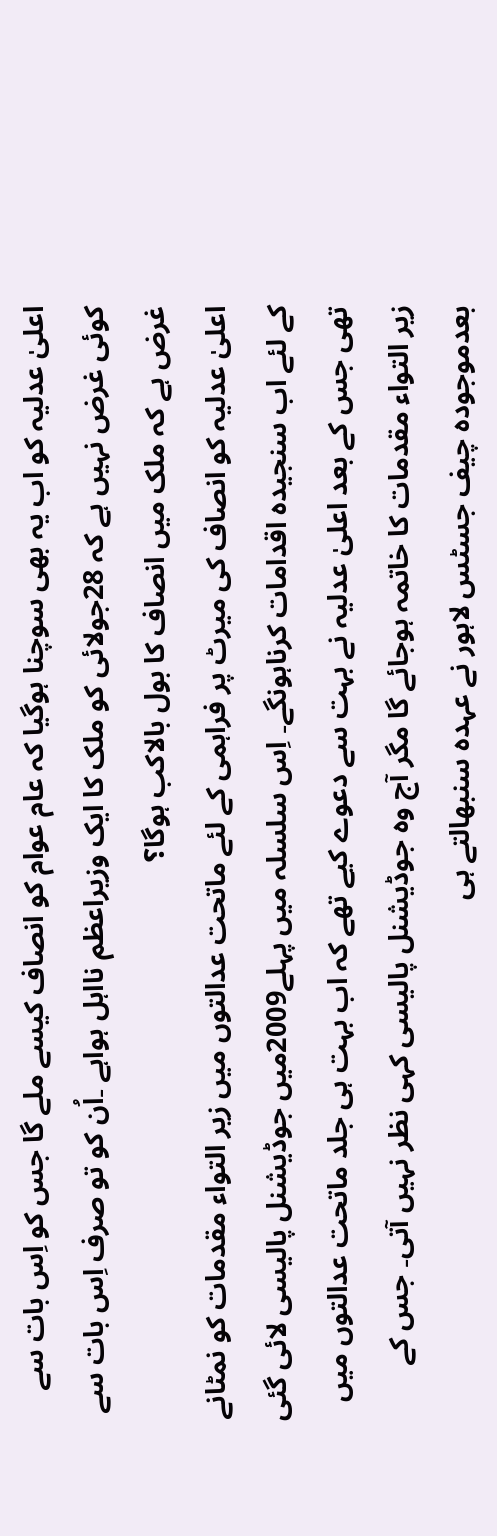اعلیٰ عدلیہ کو اب یہ بھی سوچنا ہوگیا کہ عام عوام کو انصاف کیسے ملے گا جس کو اِس بات سے کوئی غرض نہیں ہے کہ 28جولائی کو ملک کا ایک وزیراعظم نااہل ہواہے ۔اُن کو تو صرف اِس بات سے غرض ہے کہ ملک میں انصاف کا بول بالاکب ہوگا؟
اعلیٰ عدلیہ کو انصاف کی میرٹ پر فراہمی کے لئے ماتحت عدالتوں میں زیر التواء مقدمات کو نمٹانے کے لئے اب سنجیدہ اقدامات کرناہونگے۔ اِس سلسلہ میں پہلے2009میں جوڈیشنل پالیسی لائی گئی تھی جس کے بعد اعلیٰ عدلیہ نے بہت سے دعوے کیے تھے کہ اب بہت ہی جلد ماتحت عدالتوں میں زیر التواء مقدمات کا خاتمہ ہوجائے گا مگر آج وہ جوڈیشنل پالیسی کہی نظر نہیں آتی۔ جس کے بعدموجودہ چیف جسٹس لاہور نے عہدہ سنبھالتے ہی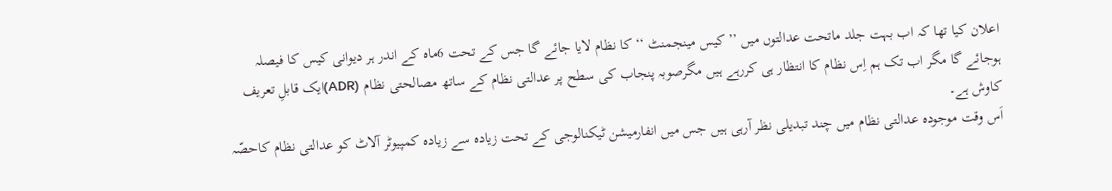اعلان کیا تھا کہ اب بہت جلد ماتحت عدالتوں میں ’’کیس مینجمنٹ ‘‘ کا نظام لایا جائے گا جس کے تحت 6ماہ کے اندر ہر دیوانی کیس کا فیصلہ ہوجائے گا مگر اب تک ہم اِس نظام کا انتظار ہی کررہے ہیں مگرصوبہ پنجاب کی سطح پر عدالتی نظام کے ساتھ مصالحتی نظام (ADR)ایک قابلِ تعریف کاوش ہے۔
اَس وقت موجودہ عدالتی نظام میں چند تبدیلی نظر آرہی ہیں جس میں انفارمیشن ٹیکنالوجی کے تحت زیادہ سے زیادہ کمپیوٹر آلاٹ کو عدالتی نظام کاحصّہ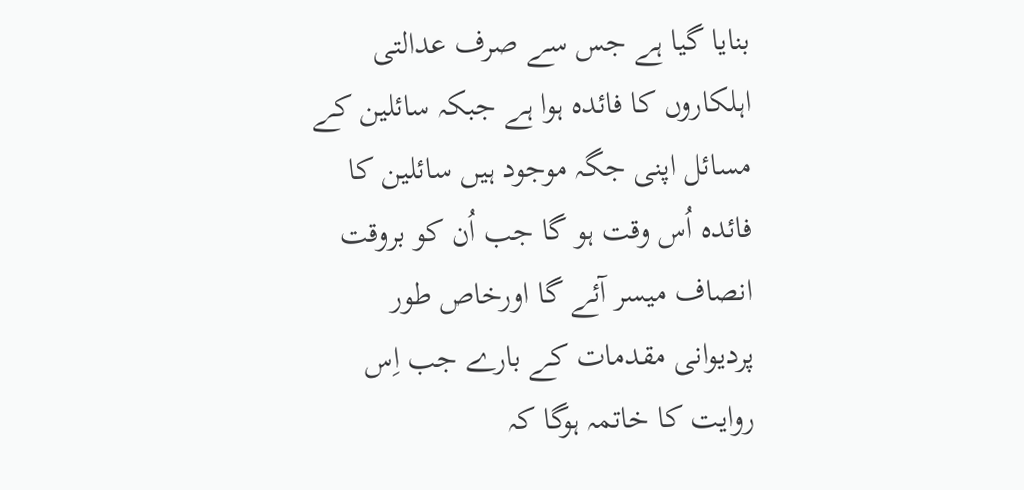بنایا گیا ہے جس سے صرف عدالتی اہلکاروں کا فائدہ ہوا ہے جبکہ سائلین کے مسائل اپنی جگہ موجود ہیں سائلین کا فائدہ اُس وقت ہو گا جب اُن کو بروقت انصاف میسر آئے گا اورخاص طور پردیوانی مقدمات کے بارے جب اِس روایت کا خاتمہ ہوگا کہ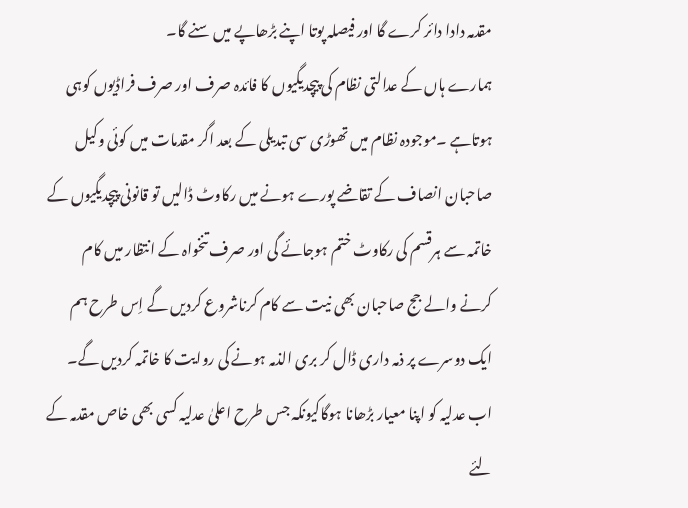مقدمہ دادا دائر کرے گا اور فیصلہ پوتا اپنے بڑھاپے میں سنے گا۔
ہمارے ہاں کے عدالتی نظام کی پیچدیگیوں کا فائدہ صرف اور صرف فراڈیوں کوہی ہوتاہے ۔موجودہ نظام میں تھوڑی سی تبدیلی کے بعد اگر مقدمات میں کوئی وکیل صاحبان انصاف کے تقاضے پورے ہونے میں رکاوٹ ڈالیں تو قانونی پیچدیگیوں کے خاتمہ سے ہرقسم کی رکاوٹ ختم ہوجائے گی اور صرف تنخواہ کے انتظار میں کام کرنے والے جج صاحبان بھی نیت سے کام کرناشروع کردیں گے اِس طرح ہم ایک دوسرے پر ذمہ داری ڈال کر بری الذمہ ہونے کی روایت کا خاتمہ کردیں گے۔
اب عدلیہ کو اپنا معیار بڑھانا ہوگاکیونکہ جس طرح اعلیٰ عدلیہ کسی بھی خاص مقدمہ کے لئے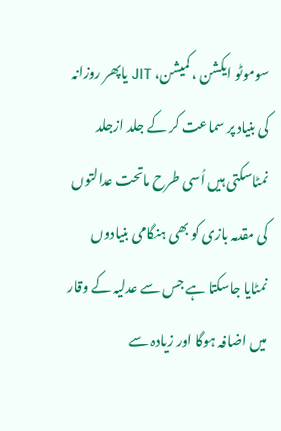سوموٹو ایکشن ، کمیشن، JIT یاپھر روزانہ کی بنیاد پر سماعت کر کے جلد ازجلد نمٹاسکتی ہیں اُسی طرح ماتحت عدالتوں کی مقدمہ بازی کو بھی ہنگامی بنیادوں نمٹایا جاسکتا ہے جس سے عدلیہ کے وقار میں اضافہ ہوگا اور زیادہ سے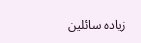زیادہ سائلین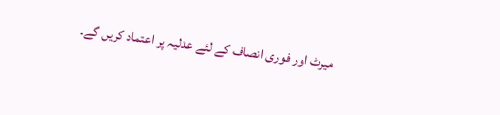میرٹ اور فوری انصاف کے لئے عدلیہ پر اعتماد کریں گے۔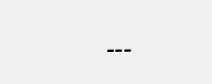۔۔۔